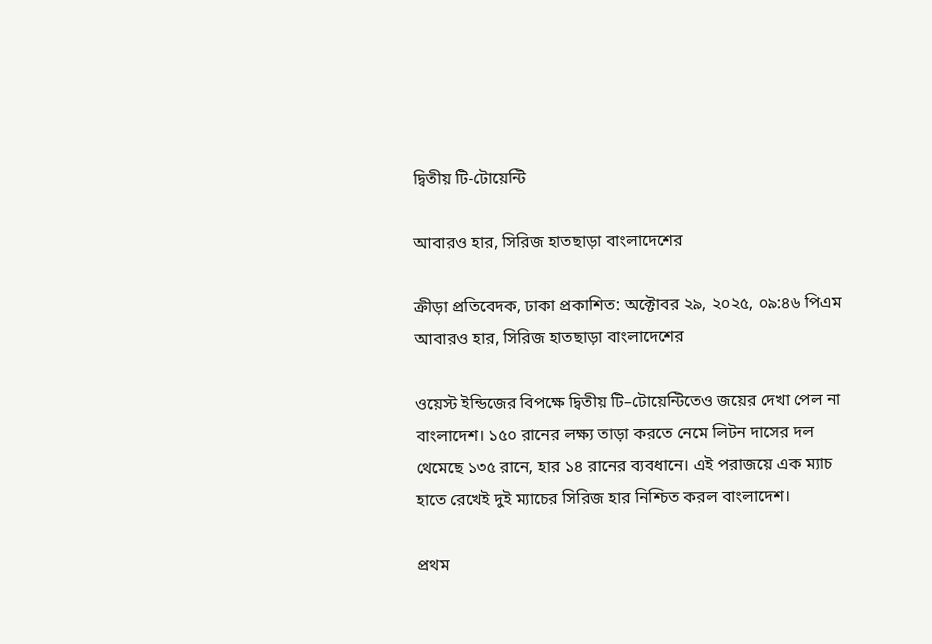দ্বিতীয় টি-টোয়েন্টি

আবারও হার, সিরিজ হাতছাড়া বাংলাদেশের

ক্রীড়া প্রতিবেদক, ঢাকা প্রকাশিত: অক্টোবর ২৯, ২০২৫, ০৯:৪৬ পিএম
আবারও হার, সিরিজ হাতছাড়া বাংলাদেশের

ওয়েস্ট ইন্ডিজের বিপক্ষে দ্বিতীয় টি–টোয়েন্টিতেও জয়ের দেখা পেল না বাংলাদেশ। ১৫০ রানের লক্ষ্য তাড়া করতে নেমে লিটন দাসের দল থেমেছে ১৩৫ রানে, হার ১৪ রানের ব্যবধানে। এই পরাজয়ে এক ম্যাচ হাতে রেখেই দুই ম্যাচের সিরিজ হার নিশ্চিত করল বাংলাদেশ।

প্রথম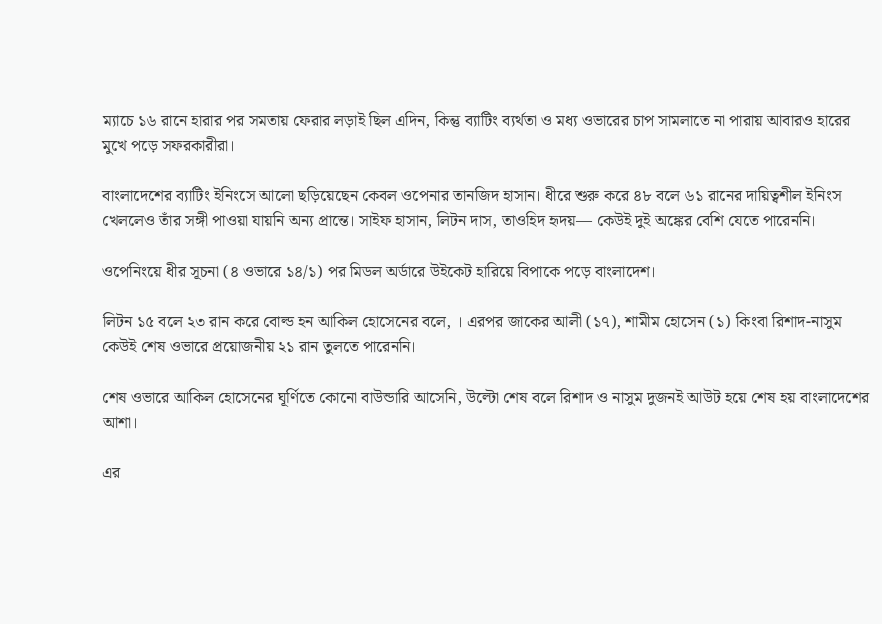ম্যাচে ১৬ রানে হারার পর সমতায় ফেরার লড়াই ছিল এদিন, কিন্তু ব্যাটিং ব্যর্থতা ও মধ্য ওভারের চাপ সামলাতে না পারায় আবারও হারের মুখে পড়ে সফরকারীরা।

বাংলাদেশের ব্যাটিং ইনিংসে আলো ছড়িয়েছেন কেবল ওপেনার তানজিদ হাসান। ধীরে শুরু করে ৪৮ বলে ৬১ রানের দায়িত্বশীল ইনিংস খেললেও তাঁর সঙ্গী পাওয়া যায়নি অন্য প্রান্তে। সাইফ হাসান, লিটন দাস, তাওহিদ হৃদয়— কেউই দুই অঙ্কের বেশি যেতে পারেননি।

ওপেনিংয়ে ধীর সূচনা (৪ ওভারে ১৪/১) পর মিডল অর্ডারে উইকেট হারিয়ে বিপাকে পড়ে বাংলাদেশ।

লিটন ১৫ বলে ২৩ রান করে বোল্ড হন আকিল হোসেনের বলে, । এরপর জাকের আলী (১৭), শামীম হোসেন (১) কিংবা রিশাদ-নাসুম কেউই শেষ ওভারে প্রয়োজনীয় ২১ রান তুলতে পারেননি।

শেষ ওভারে আকিল হোসেনের ঘূর্ণিতে কোনো বাউন্ডারি আসেনি, উল্টো শেষ বলে রিশাদ ও নাসুম দুজনই আউট হয়ে শেষ হয় বাংলাদেশের আশা।

এর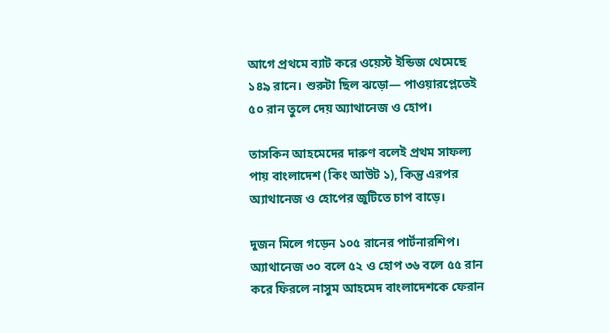আগে প্রথমে ব্যাট করে ওয়েস্ট ইন্ডিজ থেমেছে ১৪৯ রানে। শুরুটা ছিল ঝড়ো— পাওয়ারপ্লেতেই ৫০ রান তুলে দেয় অ্যাথানেজ ও হোপ।

তাসকিন আহমেদের দারুণ বলেই প্রথম সাফল্য পায় বাংলাদেশ (কিং আউট ১), কিন্তু এরপর অ্যাথানেজ ও হোপের জুটিতে চাপ বাড়ে।

দুজন মিলে গড়েন ১০৫ রানের পার্টনারশিপ। অ্যাথানেজ ৩০ বলে ৫২ ও হোপ ৩৬ বলে ৫৫ রান করে ফিরলে নাসুম আহমেদ বাংলাদেশকে ফেরান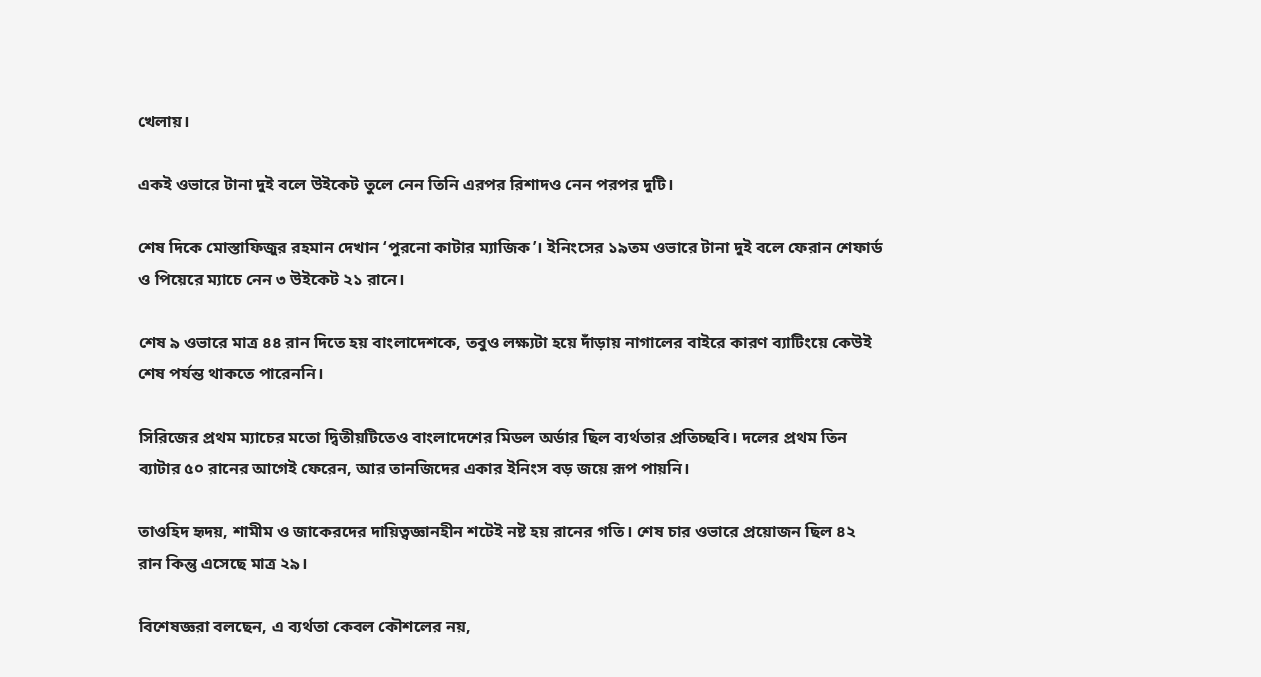খেলায়।

একই ওভারে টানা দুই বলে উইকেট তুলে নেন তিনি এরপর রিশাদও নেন পরপর দুটি।

শেষ দিকে মোস্তাফিজুর রহমান দেখান ‘পুরনো কাটার ম্যাজিক’। ইনিংসের ১৯তম ওভারে টানা দুই বলে ফেরান শেফার্ড ও পিয়েরে ম্যাচে নেন ৩ উইকেট ২১ রানে।

শেষ ৯ ওভারে মাত্র ৪৪ রান দিতে হয় বাংলাদেশকে, তবুও লক্ষ্যটা হয়ে দাঁড়ায় নাগালের বাইরে কারণ ব্যাটিংয়ে কেউই শেষ পর্যন্ত থাকতে পারেননি।

সিরিজের প্রথম ম্যাচের মতো দ্বিতীয়টিতেও বাংলাদেশের মিডল অর্ডার ছিল ব্যর্থতার প্রতিচ্ছবি। দলের প্রথম তিন ব্যাটার ৫০ রানের আগেই ফেরেন, আর তানজিদের একার ইনিংস বড় জয়ে রূপ পায়নি।

তাওহিদ হৃদয়, শামীম ও জাকেরদের দায়িত্বজ্ঞানহীন শটেই নষ্ট হয় রানের গতি। শেষ চার ওভারে প্রয়োজন ছিল ৪২ রান কিন্তু এসেছে মাত্র ২৯।

বিশেষজ্ঞরা বলছেন, এ ব্যর্থতা কেবল কৌশলের নয়,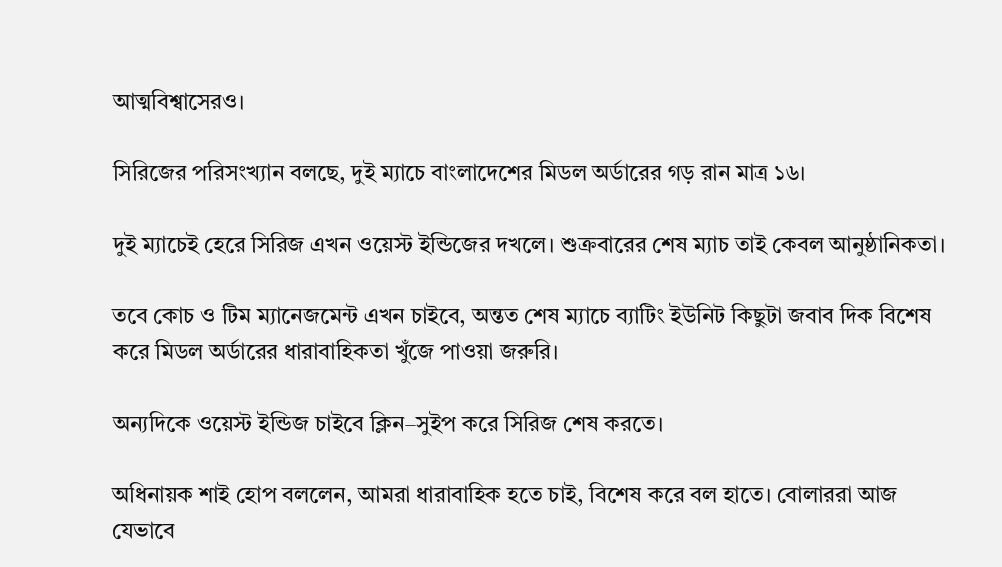আত্মবিশ্বাসেরও।

সিরিজের পরিসংখ্যান বলছে, দুই ম্যাচে বাংলাদেশের মিডল অর্ডারের গড় রান মাত্র ১৬।

দুই ম্যাচেই হেরে সিরিজ এখন ওয়েস্ট ইন্ডিজের দখলে। শুক্রবারের শেষ ম্যাচ তাই কেবল আনুষ্ঠানিকতা।

তবে কোচ ও টিম ম্যানেজমেন্ট এখন চাইবে, অন্তত শেষ ম্যাচে ব্যাটিং ইউনিট কিছুটা জবাব দিক বিশেষ করে মিডল অর্ডারের ধারাবাহিকতা খুঁজে পাওয়া জরুরি।

অন্যদিকে ওয়েস্ট ইন্ডিজ চাইবে ক্লিন–সুইপ করে সিরিজ শেষ করতে।

অধিনায়ক শাই হোপ বললেন, আমরা ধারাবাহিক হতে চাই, বিশেষ করে বল হাতে। বোলাররা আজ যেভাবে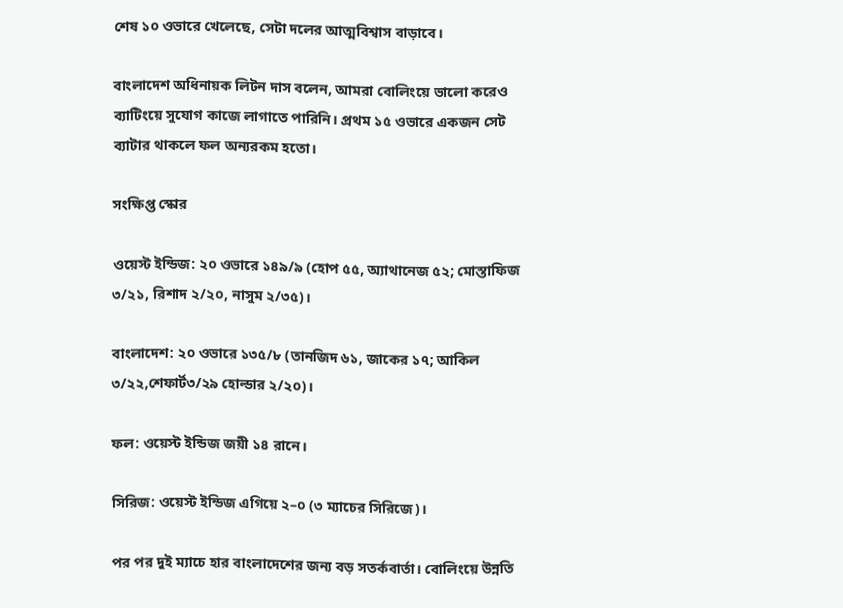শেষ ১০ ওভারে খেলেছে, সেটা দলের আত্মবিশ্বাস বাড়াবে।

বাংলাদেশ অধিনায়ক লিটন দাস বলেন, আমরা বোলিংয়ে ভালো করেও ব্যাটিংয়ে সুযোগ কাজে লাগাতে পারিনি। প্রথম ১৫ ওভারে একজন সেট ব্যাটার থাকলে ফল অন্যরকম হতো।

সংক্ষিপ্ত স্কোর

ওয়েস্ট ইন্ডিজ: ২০ ওভারে ১৪৯/৯ (হোপ ৫৫, অ্যাথানেজ ৫২; মোস্তাফিজ ৩/২১, রিশাদ ২/২০, নাসুম ২/৩৫)।

বাংলাদেশ: ২০ ওভারে ১৩৫/৮ (তানজিদ ৬১, জাকের ১৭; আকিল ৩/২২,শেফার্ট৩/২৯ হোল্ডার ২/২০)।

ফল: ওয়েস্ট ইন্ডিজ জয়ী ১৪ রানে।

সিরিজ: ওয়েস্ট ইন্ডিজ এগিয়ে ২–০ (৩ ম্যাচের সিরিজে)।

পর পর দুই ম্যাচে হার বাংলাদেশের জন্য বড় সতর্কবার্তা। বোলিংয়ে উন্নতি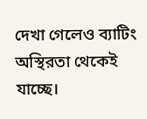দেখা গেলেও ব্যাটিং অস্থিরতা থেকেই যাচ্ছে।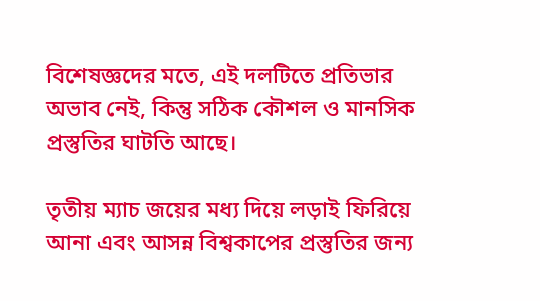বিশেষজ্ঞদের মতে, এই দলটিতে প্রতিভার অভাব নেই, কিন্তু সঠিক কৌশল ও মানসিক প্রস্তুতির ঘাটতি আছে।

তৃতীয় ম্যাচ জয়ের মধ্য দিয়ে লড়াই ফিরিয়ে আনা এবং আসন্ন বিশ্বকাপের প্রস্তুতির জন্য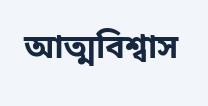আত্মবিশ্বাস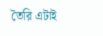তৈরি এটাই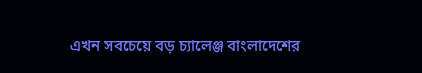এখন সবচেয়ে বড় চ্যালেঞ্জ বাংলাদেশের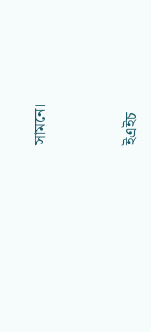সামনে।



ইএইচ